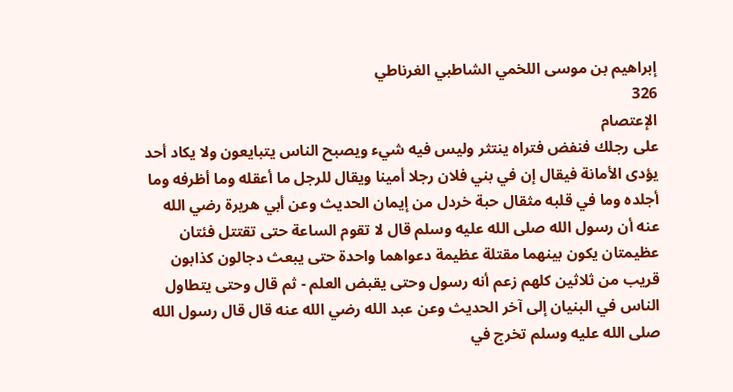إبراهيم بن موسى اللخمي الشاطبي الغرناطي
326
الإعتصام
على رجلك فنفض فتراه ينتثر وليس فيه شيء ويصبح الناس يتبايعون ولا يكاد أحد يؤدى الأمانة فيقال إن في بني فلان رجلا أمينا ويقال للرجل ما أعقله وما أظرفه وما أجلده وما في قلبه مثقال حبة خردل من إيمان الحديث وعن أبي هريرة رضي الله عنه أن رسول الله صلى الله عليه وسلم قال لا تقوم الساعة حتى تقتتل فئتان عظيمتان يكون بينهما مقتلة عظيمة دعواهما واحدة حتى يبعث دجالون كذابون قريب من ثلاثين كلهم زعم أنه رسول وحتى يقبض العلم - ثم قال وحتى يتطاول الناس في البنيان إلى آخر الحديث وعن عبد الله رضي الله عنه قال قال رسول الله صلى الله عليه وسلم تخرج في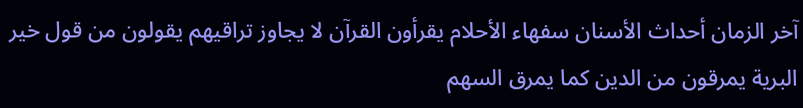آخر الزمان أحداث الأسنان سفهاء الأحلام يقرأون القرآن لا يجاوز تراقيهم يقولون من قول خير البرية يمرقون من الدين كما يمرق السهم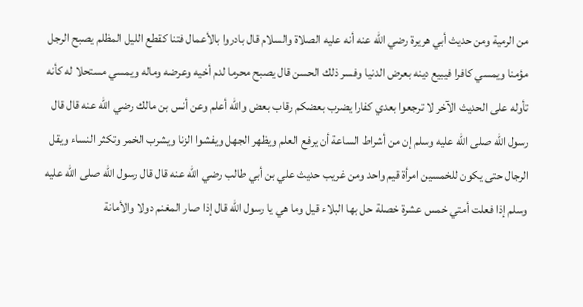من الرمية ومن حديث أبي هريرة رضي الله عنه أنه عليه الصلاة والسلام قال بادروا بالأعمال فتنا كقطع الليل المظلم يصبح الرجل مؤمنا ويمسي كافرا فيبيع دينه بعرض الدنيا وفسر ذلك الحسن قال يصبح محرما لدم أخيه وعرضه وماله ويمسي مستحلا له كأنه تأوله على الحديث الآخر لا ترجعوا بعدي كفارا يضرب بعضكم رقاب بعض والله أعلم وعن أنس بن مالك رضي الله عنه قال قال رسول الله صلى الله عليه وسلم إن من أشراط الساعة أن يرفع العلم ويظهر الجهل ويفشوا الزنا ويشرب الخمر وتكثر النساء ويقل الرجال حتى يكون للخمسين امرأة قيم واحد ومن غريب حديث علي بن أبي طالب رضي الله عنه قال قال رسول الله صلى الله عليه وسلم إذا فعلت أمتي خمس عشرة خصلة حل بها البلاء قيل وما هي يا رسول الله قال إذا صار المغنم دولا والأمانة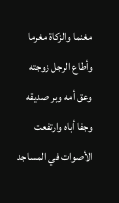مغنما والزكاة مغرما وأطاع الرجل زوجته وعق أمه وبر صديقه وجفا أباه وارتفعت الأصوات في المساجد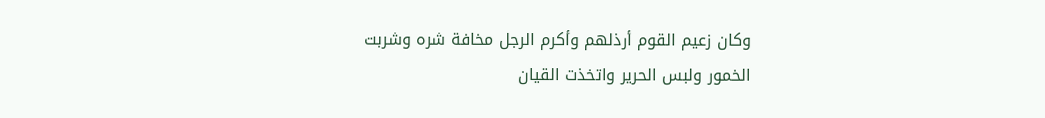وكان زعيم القوم أرذلهم وأكرم الرجل مخافة شره وشربت الخمور ولبس الحرير واتخذت القيان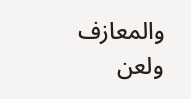والمعازف ولعن